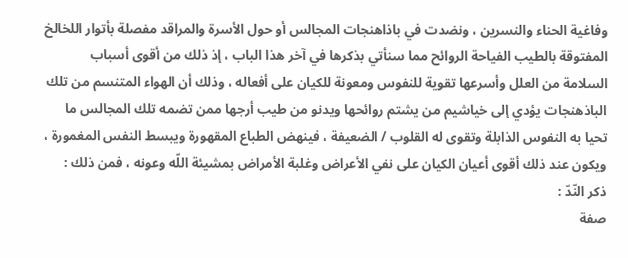وفاغية الحناء والنسرين ، ونضدت في باذاهنجات المجالس أو حول الأسرة والمراقد مفصلة بأتوار اللخالخ المفتوقة بالطيب الفياحة الروائح مما سنأتي بذكرها في آخر هذا الباب ، إذ ذلك من أقوى أسباب السلامة من العلل وأسرعها تقوية للنفوس ومعونة للكيان على أفعاله ، وذلك أن الهواء المتنسم من تلك الباذهنجات يؤدي إلى خياشيم من يشتم روائحها ويدنو من طيب أرجها ممن تضمه تلك المجالس ما تحيا به النفوس الذابلة وتقوى له القلوب / الضعيفة ، فينهض الطباع المقهورة ويبسط النفس المغمورة ، ويكون عند ذلك أقوى أعيان الكيان على نفي الأعراض وغلبة الأمراض بمشيئة اللّه وعونه ، فمن ذلك :
ذكر النّدّ :
صفة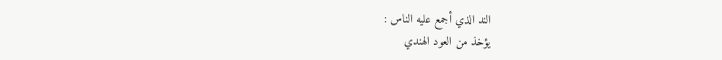الند الذي أجمع عليه الناس :
يؤخذ من العود الهندي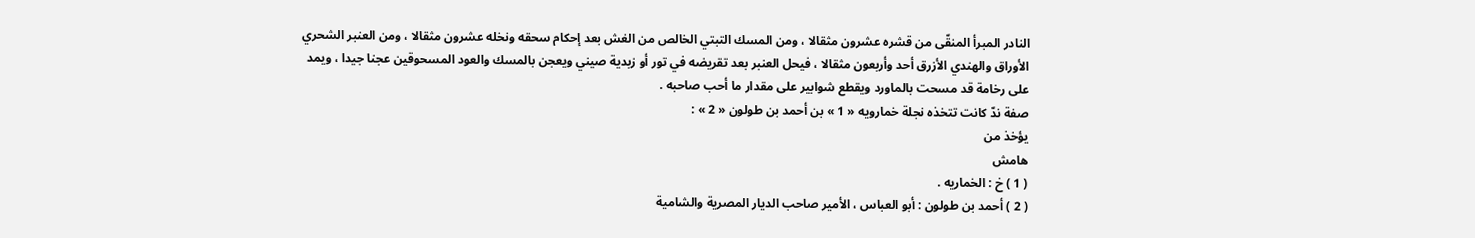النادر المبرأ المنقّى من قشره عشرون مثقالا ، ومن المسك التبتي الخالص من الغش بعد إحكام سحقه ونخله عشرون مثقالا ، ومن العنبر الشحري الأوراق والهندي الأزرق أحد وأربعون مثقالا ، فيحل العنبر بعد تقريضه في تور أو زبدية صيني ويعجن بالمسك والعود المسحوقين عجنا جيدا ، ويمد على رخامة قد مسحت بالماورد ويقطع شوابير على مقدار ما أحب صاحبه .
صفة ندّ كانت تتخذه نجلة خمارويه « 1 » بن أحمد بن طولون « 2 » :
يؤخذ من
هامش
( 1 ) خ : الخماريه .
( 2 ) أحمد بن طولون : أبو العباس ، الأمير صاحب الديار المصرية والشامية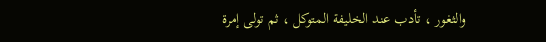والثغور ، تأدب عند الخليفة المتوكل ، ثم تولى إمرة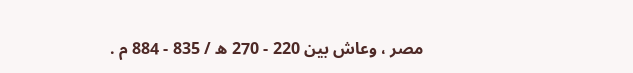مصر ، وعاش بين 220 - 270 ه / 835 - 884 م .